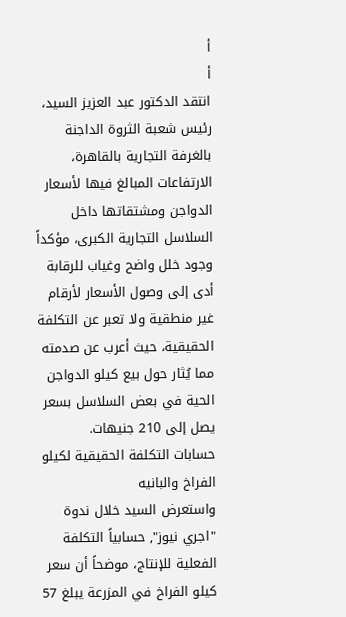أ
أ
انتقد الدكتور عبد العزيز السيد، رئيس شعبة الثروة الداجنة بالغرفة التجارية بالقاهرة، الارتفاعات المبالغ فيها لأسعار الدواجن ومشتقاتها داخل السلاسل التجارية الكبرى، مؤكداً وجود خلل واضح وغياب للرقابة أدى إلى وصول الأسعار لأرقام غير منطقية ولا تعبر عن التكلفة الحقيقية، حيث أعرب عن صدمته مما يُثار حول بيع كيلو الدواجن الحية في بعض السلاسل بسعر يصل إلى 210 جنيهات.
حسابات التكلفة الحقيقية لكيلو الفراخ والبانيه
واستعرض السيد خلال ندوة "اجري نيوز", حسابياً التكلفة الفعلية للإنتاج، موضحاً أن سعر كيلو الفراخ في المزرعة يبلغ 57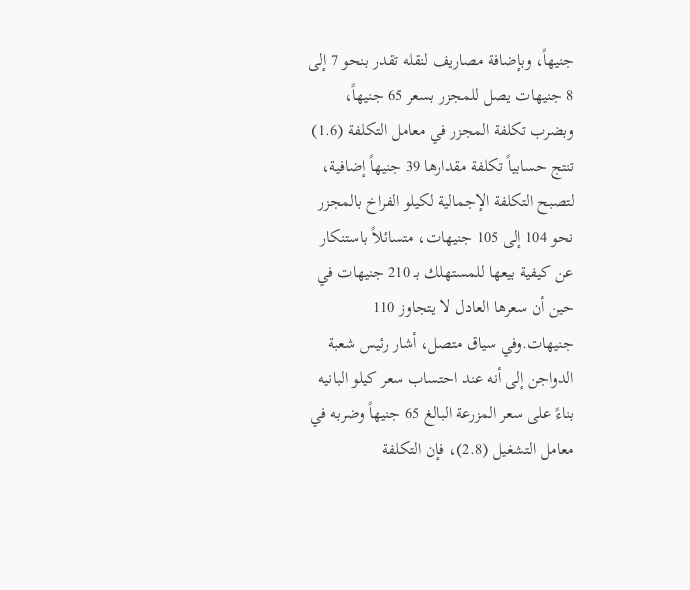جنيهاً، وبإضافة مصاريف لنقله تقدر بنحو 7 إلى 8 جنيهات يصل للمجزر بسعر 65 جنيهاً، وبضرب تكلفة المجزر في معامل التكلفة (1.6) تنتج حسابياً تكلفة مقدارها 39 جنيهاً إضافية، لتصبح التكلفة الإجمالية لكيلو الفراخ بالمجزر نحو 104 إلى 105 جنيهات، متسائلاً باستنكار عن كيفية بيعها للمستهلك بـ 210 جنيهات في حين أن سعرها العادل لا يتجاوز 110 جنيهات.وفي سياق متصل، أشار رئيس شعبة الدواجن إلى أنه عند احتساب سعر كيلو البانيه بناءً على سعر المزرعة البالغ 65 جنيهاً وضربه في معامل التشغيل (2.8)، فإن التكلفة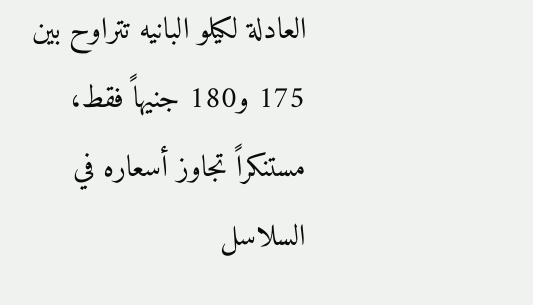العادلة لكيلو البانيه تتراوح بين 175 و180 جنيهاً فقط، مستنكراً تجاوز أسعاره في السلاسل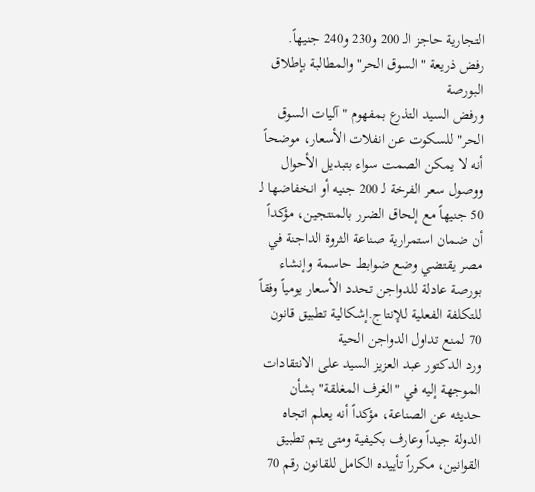التجارية حاجز الـ 200 و230 و240 جنيهاً.
رفض ذريعة "السوق الحر" والمطالبة بإطلاق البورصة
ورفض السيد التذرع بمفهوم "آليات السوق الحر" للسكوت عن انفلات الأسعار، موضحاً أنه لا يمكن الصمت سواء بتبديل الأحوال ووصول سعر الفرخة لـ 200 جنيه أو انخفاضها لـ 50 جنيهاً مع إلحاق الضرر بالمنتجين، مؤكداً أن ضمان استمرارية صناعة الثروة الداجنة في مصر يقتضي وضع ضوابط حاسمة وإنشاء بورصة عادلة للدواجن تحدد الأسعار يومياً وفقاً للتكلفة الفعلية للإنتاج.إشكالية تطبيق قانون 70 لمنع تداول الدواجن الحية
ورد الدكتور عبد العزيز السيد على الانتقادات الموجهة إليه في "الغرف المغلقة" بشأن حديثه عن الصناعة، مؤكداً أنه يعلم اتجاه الدولة جيداً وعارف بكيفية ومتى يتم تطبيق القوانين، مكرراً تأييده الكامل للقانون رقم 70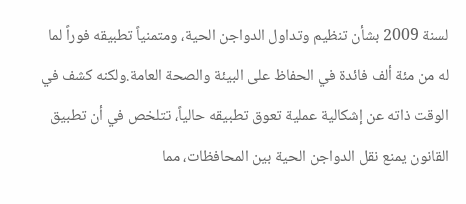لسنة 2009 بشأن تنظيم وتداول الدواجن الحية، ومتمنياً تطبيقه فوراً لما له من مئة ألف فائدة في الحفاظ على البيئة والصحة العامة.ولكنه كشف في الوقت ذاته عن إشكالية عملية تعوق تطبيقه حالياً، تتلخص في أن تطبيق القانون يمنع نقل الدواجن الحية بين المحافظات، مما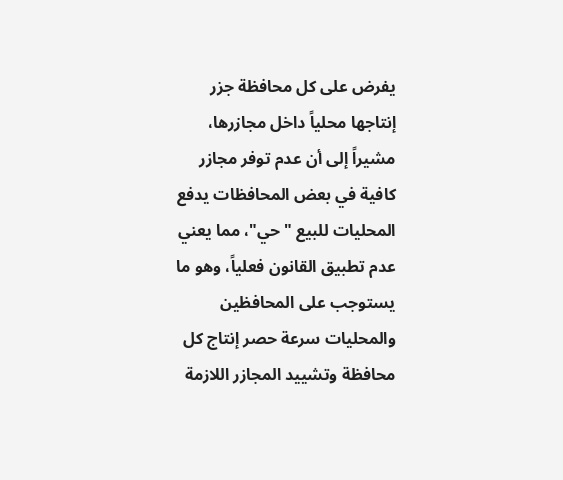يفرض على كل محافظة جزر إنتاجها محلياً داخل مجازرها، مشيراً إلى أن عدم توفر مجازر كافية في بعض المحافظات يدفع المحليات للبيع "حي"، مما يعني عدم تطبيق القانون فعلياً، وهو ما يستوجب على المحافظين والمحليات سرعة حصر إنتاج كل محافظة وتشييد المجازر اللازمة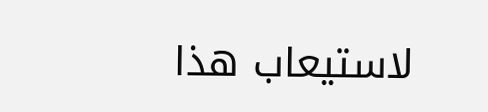لاستيعاب هذا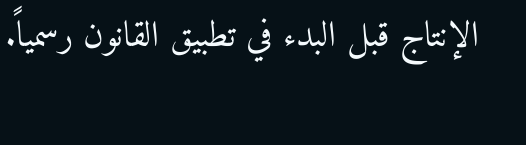الإنتاج قبل البدء في تطبيق القانون رسمياً.